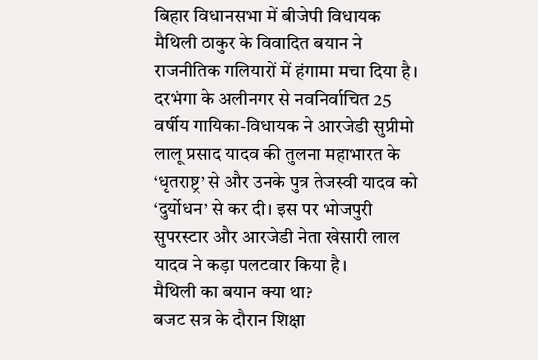बिहार विधानसभा में बीजेपी विधायक मैथिली ठाकुर के विवादित बयान ने राजनीतिक गलियारों में हंगामा मचा दिया है। दरभंगा के अलीनगर से नवनिर्वाचित 25 वर्षीय गायिका-विधायक ने आरजेडी सुप्रीमो लालू प्रसाद यादव की तुलना महाभारत के ‘धृतराष्ट्र’ से और उनके पुत्र तेजस्वी यादव को ‘दुर्योधन’ से कर दी। इस पर भोजपुरी सुपरस्टार और आरजेडी नेता खेसारी लाल यादव ने कड़ा पलटवार किया है।
मैथिली का बयान क्या था?
बजट सत्र के दौरान शिक्षा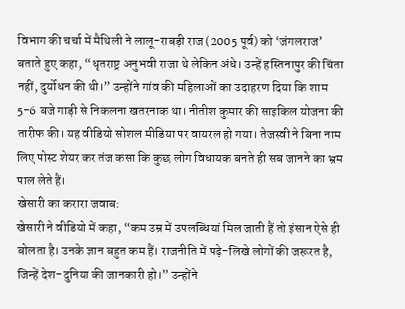विभाग की चर्चा में मैथिली ने लालू-राबड़ी राज (2005 पूर्व) को ‘जंगलराज’ बताते हुए कहा, “धृतराष्ट्र अनुभवी राजा थे लेकिन अंधे। उन्हें हस्तिनापुर की चिंता नहीं, दुर्योधन की थी।” उन्होंने गांव की महिलाओं का उदाहरण दिया कि शाम 5-6 बजे गाड़ी से निकलना खतरनाक था। नीतीश कुमार की साइकिल योजना की तारीफ की। यह वीडियो सोशल मीडिया पर वायरल हो गया। तेजस्वी ने बिना नाम लिए पोस्ट शेयर कर तंज कसा कि कुछ लोग विधायक बनते ही सब जानने का भ्रम पाल लेते हैं।
खेसारी का करारा जवाब:
खेसारी ने वीडियो में कहा, “कम उम्र में उपलब्धियां मिल जाती हैं तो इंसान ऐसे ही बोलता है। उनके ज्ञान बहुत कम हैं। राजनीति में पढ़े-लिखे लोगों की जरूरत है, जिन्हें देश-दुनिया की जानकारी हो।” उन्होंने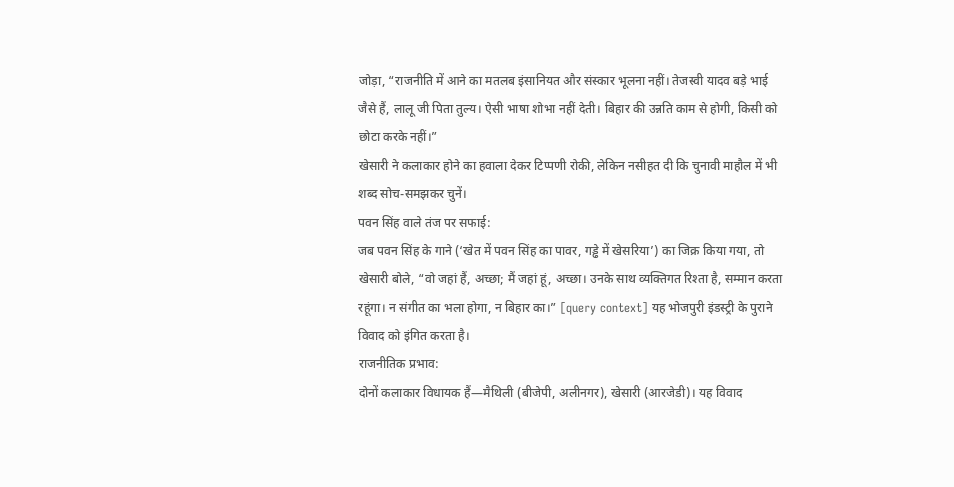जोड़ा, “राजनीति में आने का मतलब इंसानियत और संस्कार भूलना नहीं। तेजस्वी यादव बड़े भाई जैसे हैं, लालू जी पिता तुल्य। ऐसी भाषा शोभा नहीं देती। बिहार की उन्नति काम से होगी, किसी को छोटा करके नहीं।”
खेसारी ने कलाकार होने का हवाला देकर टिप्पणी रोकी, लेकिन नसीहत दी कि चुनावी माहौल में भी शब्द सोच-समझकर चुनें।
पवन सिंह वाले तंज पर सफाई:
जब पवन सिंह के गाने (‘खेत में पवन सिंह का पावर, गड्ढे में खेसरिया’) का जिक्र किया गया, तो खेसारी बोले, “वो जहां हैं, अच्छा; मैं जहां हूं, अच्छा। उनके साथ व्यक्तिगत रिश्ता है, सम्मान करता रहूंगा। न संगीत का भला होगा, न बिहार का।” [query context] यह भोजपुरी इंडस्ट्री के पुराने विवाद को इंगित करता है।
राजनीतिक प्रभाव:
दोनों कलाकार विधायक हैं—मैथिली (बीजेपी, अलीनगर), खेसारी (आरजेडी)। यह विवाद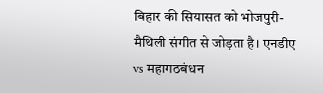बिहार की सियासत को भोजपुरी-मैथिली संगीत से जोड़ता है। एनडीए vs महागठबंधन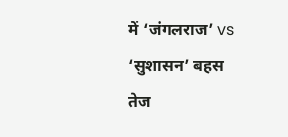में ‘जंगलराज’ vs ‘सुशासन’ बहस तेज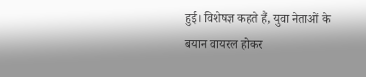हुई। विशेषज्ञ कहते हैं, युवा नेताओं के बयान वायरल होकर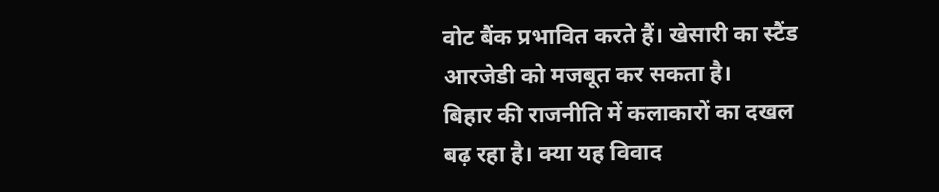वोट बैंक प्रभावित करते हैं। खेसारी का स्टैंड आरजेडी को मजबूत कर सकता है।
बिहार की राजनीति में कलाकारों का दखल बढ़ रहा है। क्या यह विवाद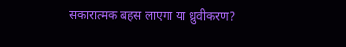सकारात्मक बहस लाएगा या ध्रुवीकरण?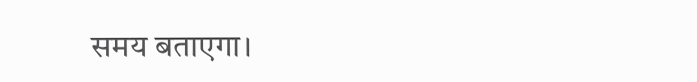समय बताएगा।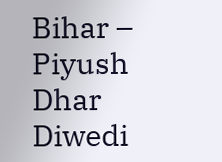Bihar – Piyush Dhar Diwedi